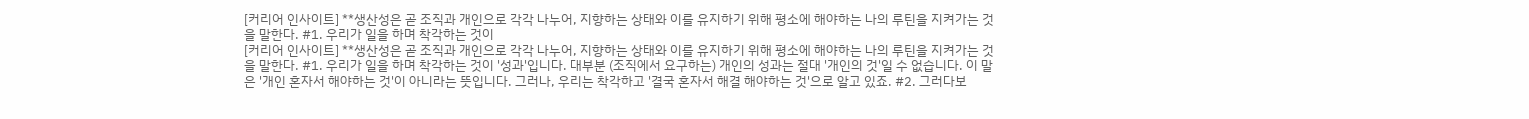[커리어 인사이트] **생산성은 곧 조직과 개인으로 각각 나누어, 지향하는 상태와 이를 유지하기 위해 평소에 해야하는 나의 루틴을 지켜가는 것을 말한다. #1. 우리가 일을 하며 착각하는 것이
[커리어 인사이트] **생산성은 곧 조직과 개인으로 각각 나누어, 지향하는 상태와 이를 유지하기 위해 평소에 해야하는 나의 루틴을 지켜가는 것을 말한다. #1. 우리가 일을 하며 착각하는 것이 '성과'입니다. 대부분 (조직에서 요구하는) 개인의 성과는 절대 '개인의 것'일 수 없습니다. 이 말은 '개인 혼자서 해야하는 것'이 아니라는 뜻입니다. 그러나, 우리는 착각하고 '결국 혼자서 해결 해야하는 것'으로 알고 있죠. #2. 그러다보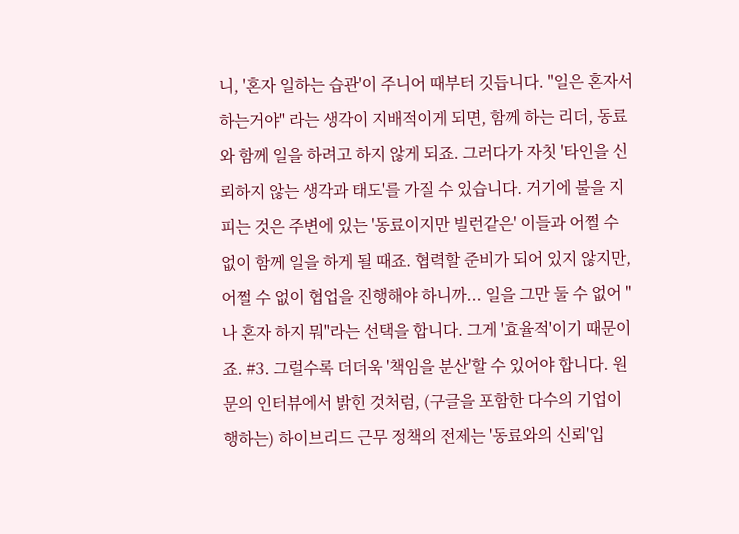니, '혼자 일하는 습관'이 주니어 때부터 깃듭니다. "일은 혼자서 하는거야" 라는 생각이 지배적이게 되면, 함께 하는 리더, 동료와 함께 일을 하려고 하지 않게 되죠. 그러다가 자칫 '타인을 신뢰하지 않는 생각과 태도'를 가질 수 있습니다. 거기에 불을 지피는 것은 주변에 있는 '동료이지만 빌런같은' 이들과 어쩔 수 없이 함께 일을 하게 될 때죠. 협력할 준비가 되어 있지 않지만, 어쩔 수 없이 협업을 진행해야 하니까... 일을 그만 둘 수 없어 "나 혼자 하지 뭐"라는 선택을 합니다. 그게 '효율적'이기 때문이죠. #3. 그럴수록 더더욱 '책임을 분산'할 수 있어야 합니다. 원문의 인터뷰에서 밝힌 것처럼, (구글을 포함한 다수의 기업이 행하는) 하이브리드 근무 정책의 전제는 '동료와의 신뢰'입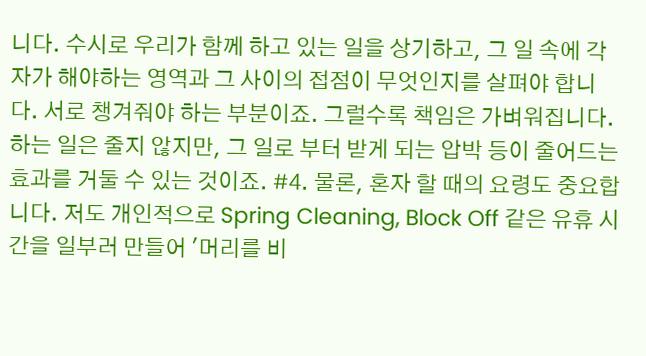니다. 수시로 우리가 함께 하고 있는 일을 상기하고, 그 일 속에 각자가 해야하는 영역과 그 사이의 접점이 무엇인지를 살펴야 합니다. 서로 챙겨줘야 하는 부분이죠. 그럴수록 책임은 가벼워집니다. 하는 일은 줄지 않지만, 그 일로 부터 받게 되는 압박 등이 줄어드는 효과를 거둘 수 있는 것이죠. #4. 물론, 혼자 할 때의 요령도 중요합니다. 저도 개인적으로 Spring Cleaning, Block Off 같은 유휴 시간을 일부러 만들어 '머리를 비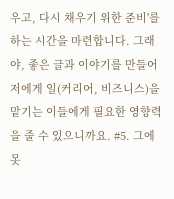우고, 다시 채우기 위한 준비'를 하는 시간을 마련합니다. 그래야, 좋은 글과 이야기를 만들어 저에게 일(커리어, 비즈니스)을 맡기는 이들에게 필요한 영향력을 줄 수 있으니까요. #5. 그에 못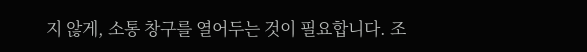지 않게, 소통 창구를 열어두는 것이 필요합니다. 조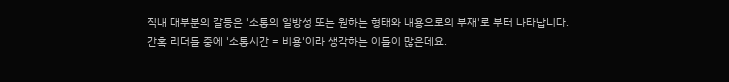직내 대부분의 갈등은 '소통의 일방성 또는 원하는 형태와 내용으로의 부재'로 부터 나타납니다. 간혹 리더들 중에 '소통시간 = 비용'이라 생각하는 이들이 많은데요.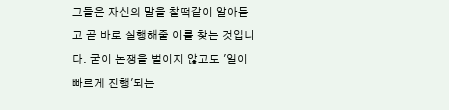그들은 자신의 말을 찰떡같이 알아듣고 곧 바로 실행해줄 이를 찾는 것입니다. 굳이 논쟁을 벌이지 않고도 '일이 빠르게 진행'되는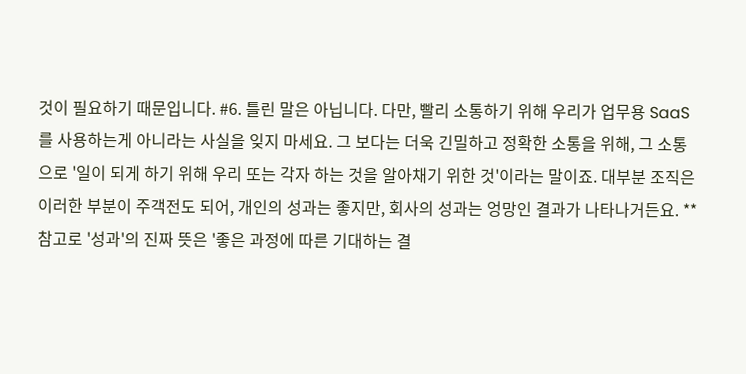것이 필요하기 때문입니다. #6. 틀린 말은 아닙니다. 다만, 빨리 소통하기 위해 우리가 업무용 SaaS를 사용하는게 아니라는 사실을 잊지 마세요. 그 보다는 더욱 긴밀하고 정확한 소통을 위해, 그 소통으로 '일이 되게 하기 위해 우리 또는 각자 하는 것을 알아채기 위한 것'이라는 말이죠. 대부분 조직은 이러한 부분이 주객전도 되어, 개인의 성과는 좋지만, 회사의 성과는 엉망인 결과가 나타나거든요. **참고로 '성과'의 진짜 뜻은 '좋은 과정에 따른 기대하는 결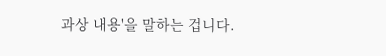과상 내용'을 말하는 겁니다.